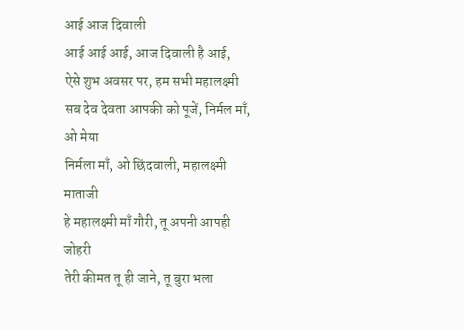आई आज दिवाली
आई आई आई, आज दिवाली है आई,
ऐसे शुभ अवसर पर, हम सभी महालक्ष्मी
सब देव देवता आपकी को पूजें, निर्मल माँ, ओ मेया
निर्मला माँ, ओ छिंदवाली, महालक्ष्मी माताजी
हे महालक्ष्मी माँ गौरी, तू अपनी आपही जोहरी
तेरी कीमत तू ही जाने, तू बुरा भला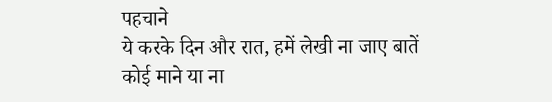पहचाने
ये करके दिन और रात, हमें लेखी ना जाए बातें
कोई माने या ना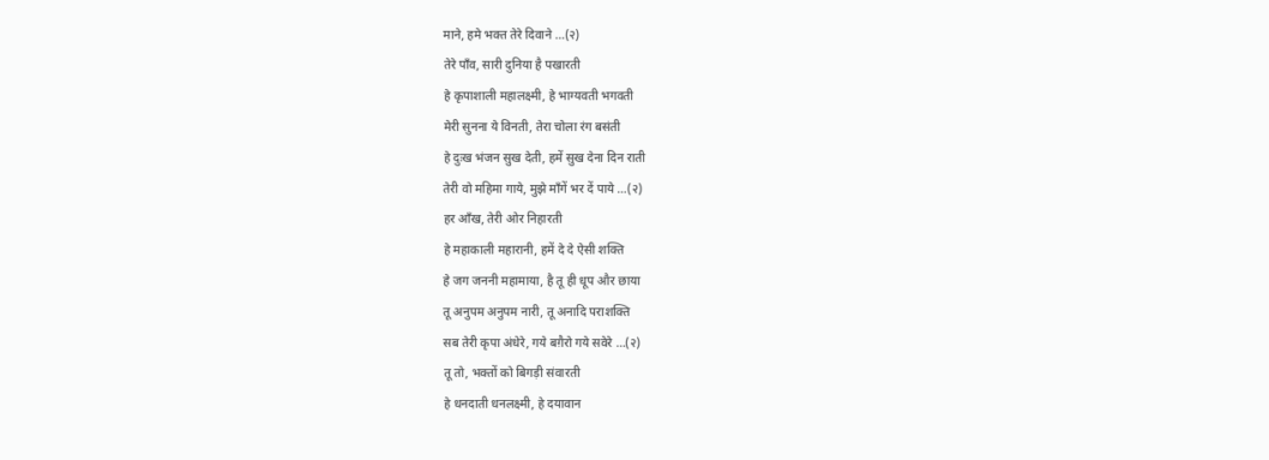माने, हमे भक्त तेरे दिवाने …(२)
तेरे पाँव, सारी दुनिया है पखारती
हे कृपाशाली महालक्ष्मी, हे भाग्यवती भगवती
मेरी सुनना ये विनती, तेरा चोला रंग बसंती
हे दुःख भंजन सुख देती, हमें सुख देना दिन राती
तेरी वो महिमा गाये, मुझे माँगें भर दें पाये …(२)
हर आँख, तेरी ओर निहारती
हे महाकाली महारानी, हमें दे दे ऐसी शक्ति
हे जग जननी महामाया, है तू ही धूप और छाया
तू अनुपम अनुपम नारी, तू अनादि पराशक्ति
सब तेरी कृपा अंधेरे, गये बग़ैरो गये सवेरे …(२)
तू तो, भक्तों को बिगड़ी संवारती
हे धनदाती धनलक्ष्मी, हे दयावान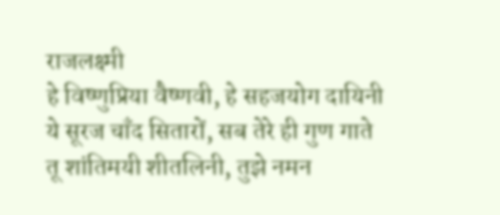राजलक्ष्मी
हे विष्णुप्रिया वैष्णवी, हे सहजयोग दायिनी
ये सूरज चाँद सितारों, सब तेरे ही गुण गाते
तू शांतिमयी शीतलिनी, तुझे नमन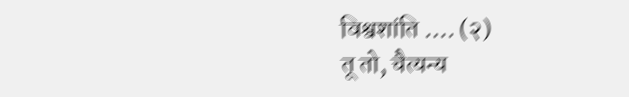विश्वशांति …. (२)
तू तो, चैत्यन्य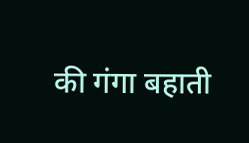की गंगा बहाती